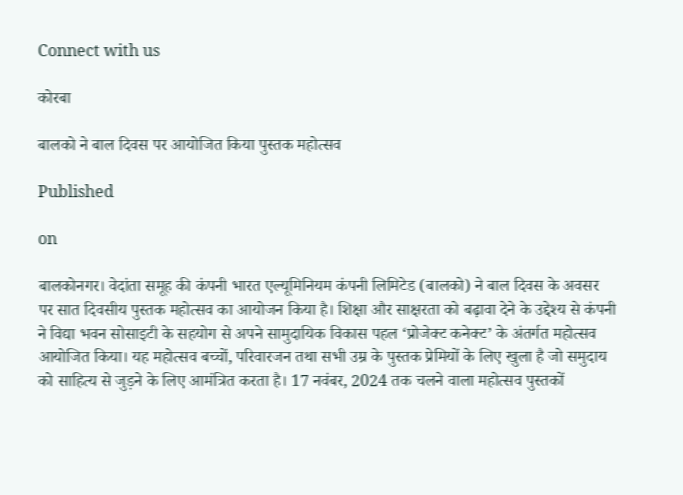Connect with us

कोरबा

बालको ने बाल दिवस पर आयोजित किया पुस्तक महोत्सव

Published

on

बालकोनगर। वेदांता समूह की कंपनी भारत एल्यूमिनियम कंपनी लिमिटेड (बालको) ने बाल दिवस के अवसर पर सात दिवसीय पुस्तक महोत्सव का आयोजन किया है। शिक्षा और साक्षरता को बढ़ावा देने के उद्देश्य से कंपनी ने विद्या भवन सोसाइटी के सहयोग से अपने सामुदायिक विकास पहल ‘प्रोजेक्ट कनेक्ट’ के अंतर्गत महोत्सव आयोजित किया। यह महोत्सव बच्चों, परिवारजन तथा सभी उम्र के पुस्तक प्रेमियों के लिए खुला है जो समुदाय को साहित्य से जुड़ने के लिए आमंत्रित करता है। 17 नवंबर, 2024 तक चलने वाला महोत्सव पुस्तकों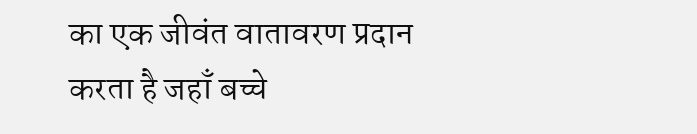का एक जीवंत वातावरण प्रदान करता है जहाँ बच्चे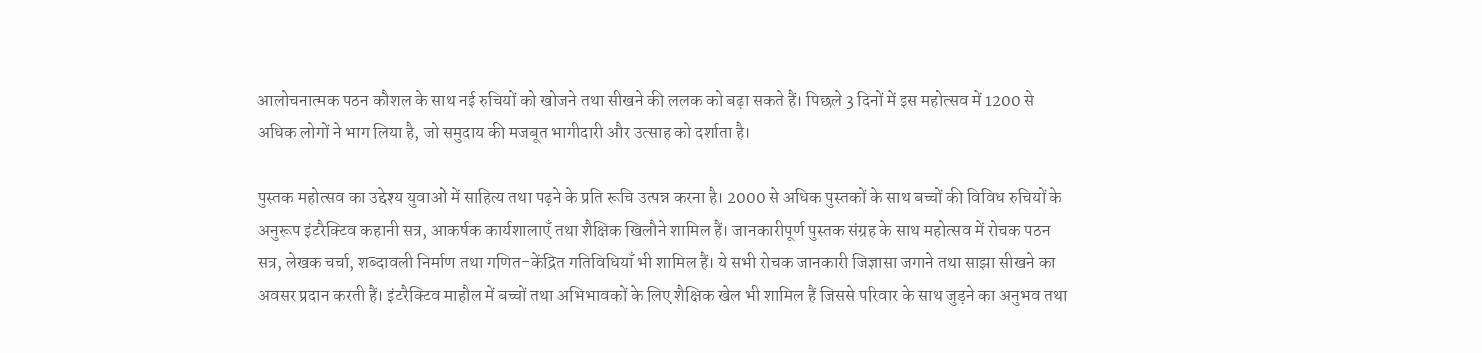आलोचनात्मक पठन कौशल के साथ नई रुचियों को खोजने तथा सीखने की ललक को बढ़ा सकते हैं। पिछले 3 दिनों में इस महोत्सव में 1200 से अधिक लोगों ने भाग लिया है, जो समुदाय की मजबूत भागीदारी और उत्साह को दर्शाता है।

पुस्तक महोत्सव का उद्देश्य युवाओं में साहित्य तथा पढ़ने के प्रति रूचि उत्पन्न करना है। 2000 से अधिक पुस्तकों के साथ बच्चों की विविध रुचियों के अनुरूप इंटरैक्टिव कहानी सत्र, आकर्षक कार्यशालाएँ तथा शैक्षिक खिलौने शामिल हैं। जानकारीपूर्ण पुस्तक संग्रह के साथ महोत्सव में रोचक पठन सत्र, लेखक चर्चा, शब्दावली निर्माण तथा गणित-केंद्रित गतिविधियाँ भी शामिल हैं। ये सभी रोचक जानकारी जिज्ञासा जगाने तथा साझा सीखने का अवसर प्रदान करती हैं। इंटरैक्टिव माहौल में बच्चों तथा अभिभावकों के लिए शैक्षिक खेल भी शामिल हैं जिससे परिवार के साथ जुड़ने का अनुभव तथा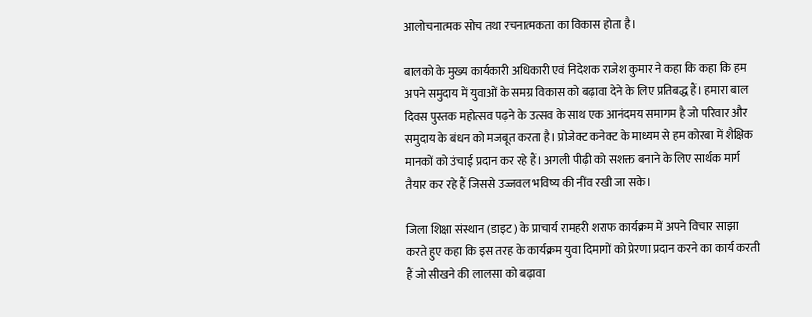आलोचनात्मक सोच तथा रचनात्मकता का विकास होता है।

बालको के मुख्य कार्यकारी अधिकारी एवं निदेशक राजेश कुमार ने कहा कि कहा कि हम अपने समुदाय में युवाओं के समग्र विकास को बढ़ावा देने के लिए प्रतिबद्ध हैं। हमारा बाल दिवस पुस्तक महोत्सव पढ़ने के उत्सव के साथ एक आनंदमय समागम है जो परिवार और समुदाय के बंधन को मजबूत करता है। प्रोजेक्ट कनेक्ट के माध्यम से हम कोरबा में शैक्षिक मानकों को उंचाई प्रदान कर रहे हैं। अगली पीढ़ी को सशक्त बनाने के लिए सार्थक मार्ग तैयार कर रहे हैं जिससे उज्जवल भविष्य की नींव रखी जा सके।

जिला शिक्षा संस्थान (डाइट) के प्राचार्य रामहरी शराफ कार्यक्रम में अपने विचार साझा करते हुए कहा कि इस तरह के कार्यक्रम युवा दिमागों को प्रेरणा प्रदान करने का कार्य करती हैं जो सीखने की लालसा को बढ़ावा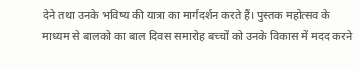देने तथा उनके भविष्य की यात्रा का मार्गदर्शन करते हैं। पुस्तक महोत्सव के माध्यम से बालको का बाल दिवस समारोह बच्चों को उनके विकास में मदद करने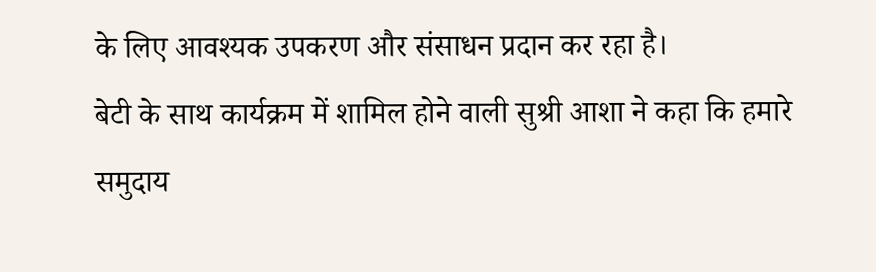के लिए आवश्यक उपकरण और संसाधन प्रदान कर रहा है।
बेटी के साथ कार्यक्रम में शामिल होने वाली सुश्री आशा ने कहा कि हमारे समुदाय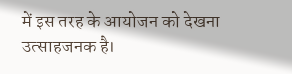में इस तरह के आयोजन को देखना उत्साहजनक है।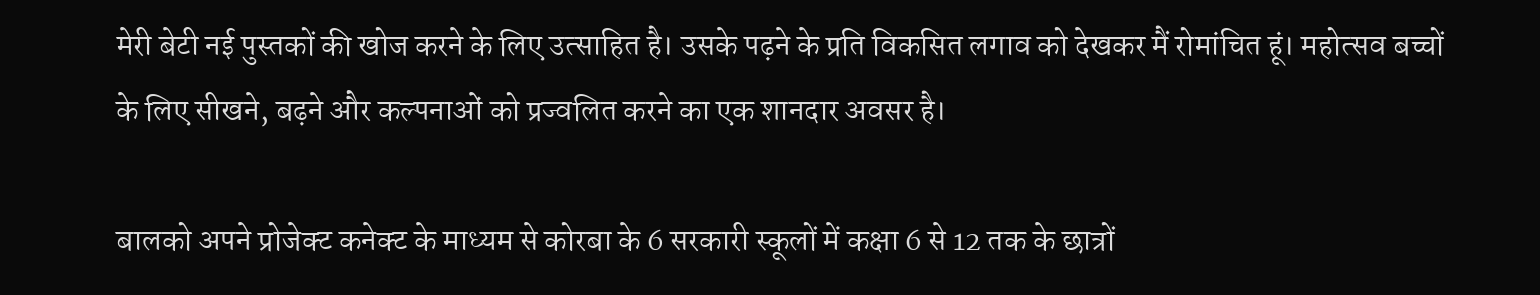मेरी बेटी नई पुस्तकों की खोज करने के लिए उत्साहित है। उसके पढ़ने के प्रति विकसित लगाव को देखकर मैं रोमांचित हूं। महोत्सव बच्चों के लिए सीखने, बढ़ने और कल्पनाओं को प्रज्वलित करने का एक शानदार अवसर है।

बालको अपने प्रोजेक्ट कनेक्ट के माध्यम से कोरबा के 6 सरकारी स्कूलों में कक्षा 6 से 12 तक के छात्रों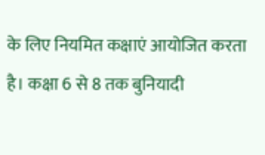के लिए नियमित कक्षाएं आयोजित करता है। कक्षा 6 से 8 तक बुनियादी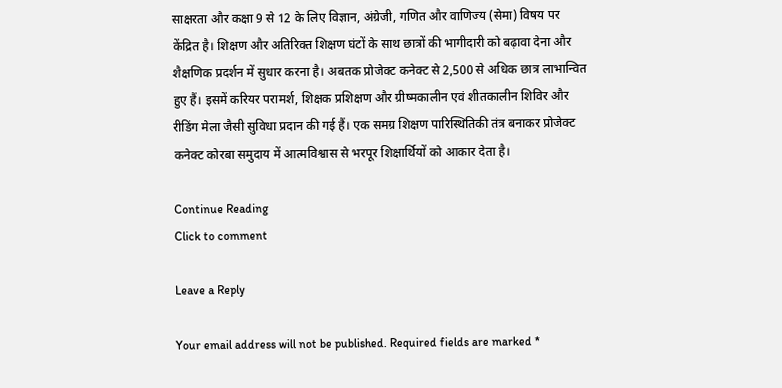साक्षरता और कक्षा 9 से 12 के लिए विज्ञान, अंग्रेजी, गणित और वाणिज्य (सेमा) विषय पर केंद्रित है। शिक्षण और अतिरिक्त शिक्षण घंटों के साथ छात्रों की भागीदारी को बढ़ावा देना और शैक्षणिक प्रदर्शन में सुधार करना है। अबतक प्रोजेक्ट कनेक्ट से 2,500 से अधिक छात्र लाभान्वित हुए हैं। इसमें करियर परामर्श, शिक्षक प्रशिक्षण और ग्रीष्मकालीन एवं शीतकालीन शिविर और रीडिंग मेला जैसी सुविधा प्रदान की गई हैं। एक समग्र शिक्षण पारिस्थितिकी तंत्र बनाकर प्रोजेक्ट कनेक्ट कोरबा समुदाय में आत्मविश्वास से भरपूर शिक्षार्थियों को आकार देता है।

Continue Reading
Click to comment

Leave a Reply

Your email address will not be published. Required fields are marked *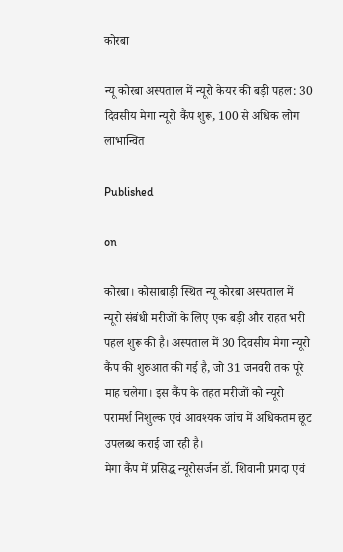कोरबा

न्यू कोरबा अस्पताल में न्यूरो केयर की बड़ी पहल: 30 दिवसीय मेगा न्यूरो कैंप शुरू, 100 से अधिक लोग लाभान्वित

Published

on

कोरबा। कोसाबाड़ी स्थित न्यू कोरबा अस्पताल में न्यूरो संबंधी मरीजों के लिए एक बड़ी और राहत भरी पहल शुरू की है। अस्पताल में 30 दिवसीय मेगा न्यूरो कैंप की शुरुआत की गई है, जो 31 जनवरी तक पूरे माह चलेगा। इस कैंप के तहत मरीजों को न्यूरो परामर्श निशुल्क एवं आवश्यक जांच में अधिकतम छूट उपलब्ध कराई जा रही है।
मेगा कैंप में प्रसिद्ध न्यूरोसर्जन डॉ. शिवानी प्रगदा एवं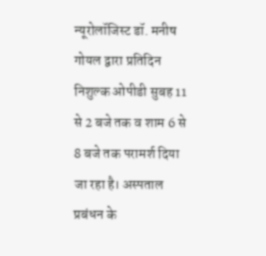न्यूरोलॉजिस्ट डॉ. मनीष गोयल द्वारा प्रतिदिन निशुल्क ओपीडी सुबह 11 से 2 बजे तक व शाम 6 से 8 बजे तक परामर्श दिया जा रहा है। अस्पताल प्रबंधन के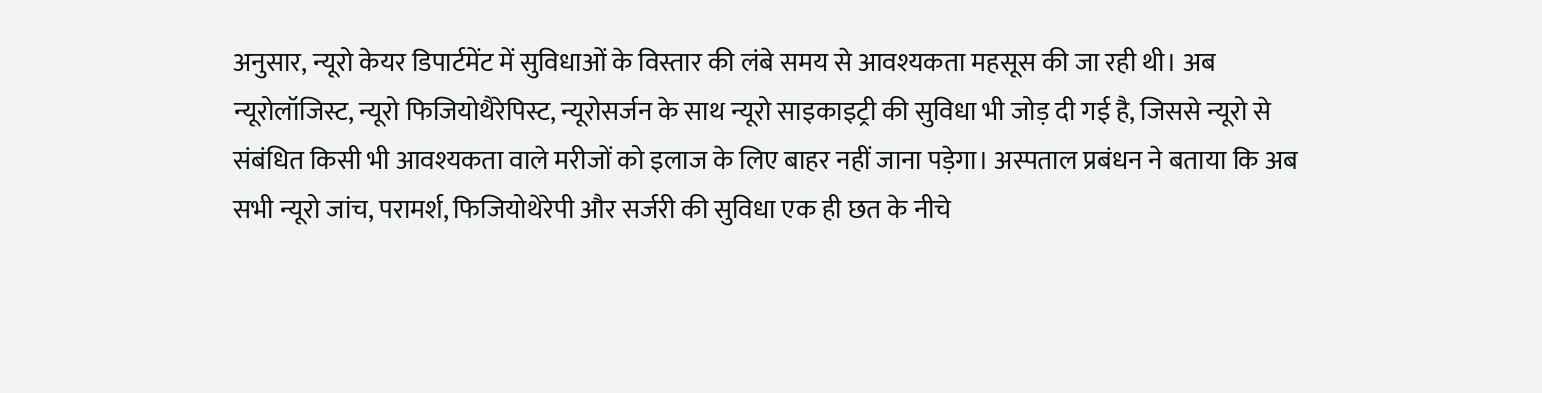अनुसार, न्यूरो केयर डिपार्टमेंट में सुविधाओं के विस्तार की लंबे समय से आवश्यकता महसूस की जा रही थी। अब न्यूरोलॉजिस्ट, न्यूरो फिजियोथैरेपिस्ट, न्यूरोसर्जन के साथ न्यूरो साइकाइट्री की सुविधा भी जोड़ दी गई है, जिससे न्यूरो से संबंधित किसी भी आवश्यकता वाले मरीजों को इलाज के लिए बाहर नहीं जाना पड़ेगा। अस्पताल प्रबंधन ने बताया कि अब सभी न्यूरो जांच, परामर्श, फिजियोथेरेपी और सर्जरी की सुविधा एक ही छत के नीचे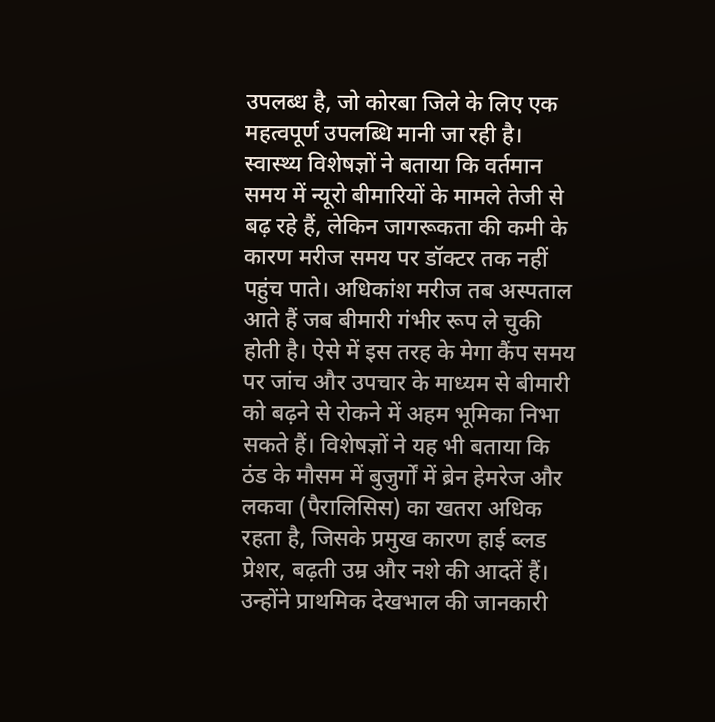उपलब्ध है, जो कोरबा जिले के लिए एक महत्वपूर्ण उपलब्धि मानी जा रही है।
स्वास्थ्य विशेषज्ञों ने बताया कि वर्तमान समय में न्यूरो बीमारियों के मामले तेजी से बढ़ रहे हैं, लेकिन जागरूकता की कमी के कारण मरीज समय पर डॉक्टर तक नहीं पहुंच पाते। अधिकांश मरीज तब अस्पताल आते हैं जब बीमारी गंभीर रूप ले चुकी होती है। ऐसे में इस तरह के मेगा कैंप समय पर जांच और उपचार के माध्यम से बीमारी को बढ़ने से रोकने में अहम भूमिका निभा सकते हैं। विशेषज्ञों ने यह भी बताया कि ठंड के मौसम में बुजुर्गों में ब्रेन हेमरेज और लकवा (पैरालिसिस) का खतरा अधिक रहता है, जिसके प्रमुख कारण हाई ब्लड प्रेशर, बढ़ती उम्र और नशे की आदतें हैं। उन्होंने प्राथमिक देखभाल की जानकारी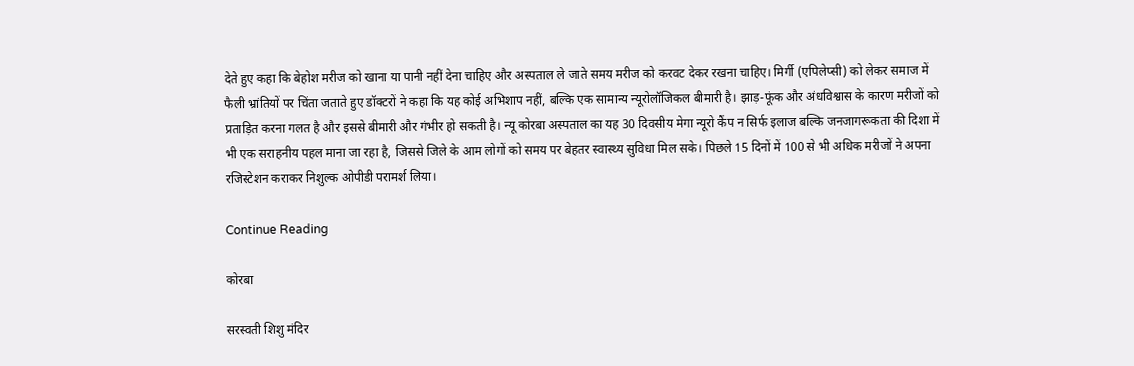देते हुए कहा कि बेहोश मरीज को खाना या पानी नहीं देना चाहिए और अस्पताल ले जाते समय मरीज को करवट देकर रखना चाहिए। मिर्गी (एपिलेप्सी) को लेकर समाज में फैली भ्रांतियों पर चिंता जताते हुए डॉक्टरों ने कहा कि यह कोई अभिशाप नहीं, बल्कि एक सामान्य न्यूरोलॉजिकल बीमारी है। झाड़-फूंक और अंधविश्वास के कारण मरीजों को प्रताड़ित करना गलत है और इससे बीमारी और गंभीर हो सकती है। न्यू कोरबा अस्पताल का यह 30 दिवसीय मेगा न्यूरो कैंप न सिर्फ इलाज बल्कि जनजागरूकता की दिशा में भी एक सराहनीय पहल माना जा रहा है, जिससे जिले के आम लोगों को समय पर बेहतर स्वास्थ्य सुविधा मिल सके। पिछले 15 दिनों में 100 से भी अधिक मरीजों ने अपना रजिस्टेशन कराकर निशुल्क ओपीडी परामर्श लिया।

Continue Reading

कोरबा

सरस्वती शिशु मंदिर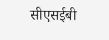सीएसईबी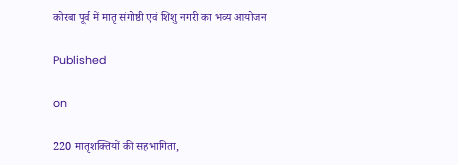कोरबा पूर्व में मातृ संगोष्ठी एवं शिशु नगरी का भव्य आयोजन

Published

on

220 मातृशक्तियों की सहभागिता,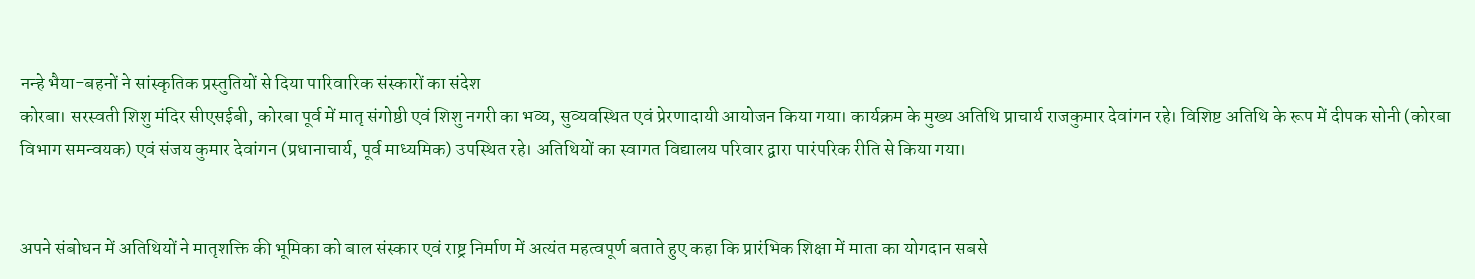नन्हे भैया-बहनों ने सांस्कृतिक प्रस्तुतियों से दिया पारिवारिक संस्कारों का संदेश
कोरबा। सरस्वती शिशु मंदिर सीएसईबी, कोरबा पूर्व में मातृ संगोष्ठी एवं शिशु नगरी का भव्य, सुव्यवस्थित एवं प्रेरणादायी आयोजन किया गया। कार्यक्रम के मुख्य अतिथि प्राचार्य राजकुमार देवांगन रहे। विशिष्ट अतिथि के रूप में दीपक सोनी (कोरबा विभाग समन्वयक) एवं संजय कुमार देवांगन (प्रधानाचार्य, पूर्व माध्यमिक) उपस्थित रहे। अतिथियों का स्वागत विद्यालय परिवार द्वारा पारंपरिक रीति से किया गया।


अपने संबोधन में अतिथियों ने मातृशक्ति की भूमिका को बाल संस्कार एवं राष्ट्र निर्माण में अत्यंत महत्वपूर्ण बताते हुए कहा कि प्रारंभिक शिक्षा में माता का योगदान सबसे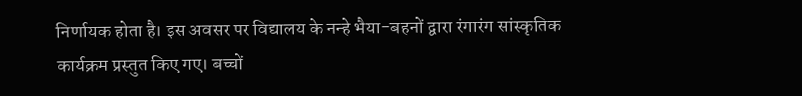निर्णायक होता है। इस अवसर पर विद्यालय के नन्हे भैया-बहनों द्वारा रंगारंग सांस्कृतिक कार्यक्रम प्रस्तुत किए गए। बच्चों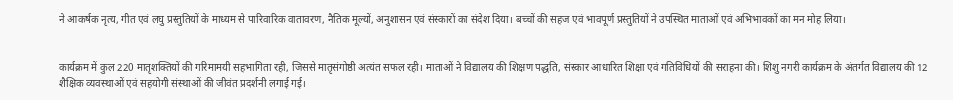ने आकर्षक नृत्य, गीत एवं लघु प्रस्तुतियों के माध्यम से पारिवारिक वातावरण, नैतिक मूल्यों, अनुशासन एवं संस्कारों का संदेश दिया। बच्चों की सहज एवं भावपूर्ण प्रस्तुतियों ने उपस्थित माताओं एवं अभिभावकों का मन मोह लिया।


कार्यक्रम में कुल 220 मातृशक्तियों की गरिमामयी सहभागिता रही, जिससे मातृसंगोष्ठी अत्यंत सफल रही। माताओं ने विद्यालय की शिक्षण पद्धति, संस्कार आधारित शिक्षा एवं गतिविधियों की सराहना की। शिशु नगरी कार्यक्रम के अंतर्गत विद्यालय की 12 शैक्षिक व्यवस्थाओं एवं सहयोगी संस्थाओं की जीवंत प्रदर्शनी लगाई गई।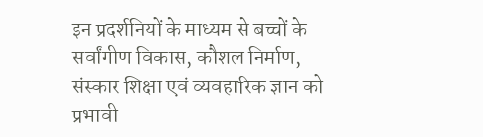इन प्रदर्शनियों के माध्यम से बच्चों के सर्वांगीण विकास, कौशल निर्माण, संस्कार शिक्षा एवं व्यवहारिक ज्ञान को प्रभावी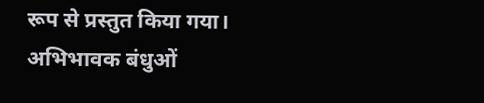रूप से प्रस्तुत किया गया। अभिभावक बंधुओं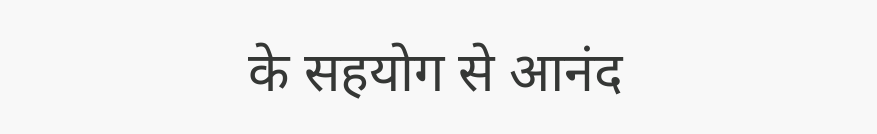के सहयोग से आनंद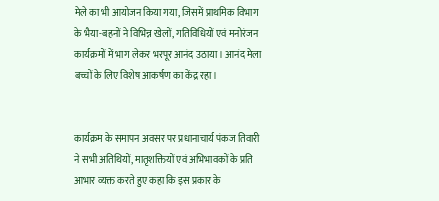मेले का भी आयोजन किया गया, जिसमें प्राथमिक विभाग के भैया-बहनों ने विभिन्न खेलों, गतिविधियों एवं मनोरंजन कार्यक्रमों में भाग लेकर भरपूर आनंद उठाया। आनंद मेला बच्चों के लिए विशेष आकर्षण का केंद्र रहा।


कार्यक्रम के समापन अवसर पर प्रधानाचार्य पंकज तिवारी ने सभी अतिथियों, मातृशक्तियों एवं अभिभावकों के प्रति आभार व्यक्त करते हुए कहा कि इस प्रकार के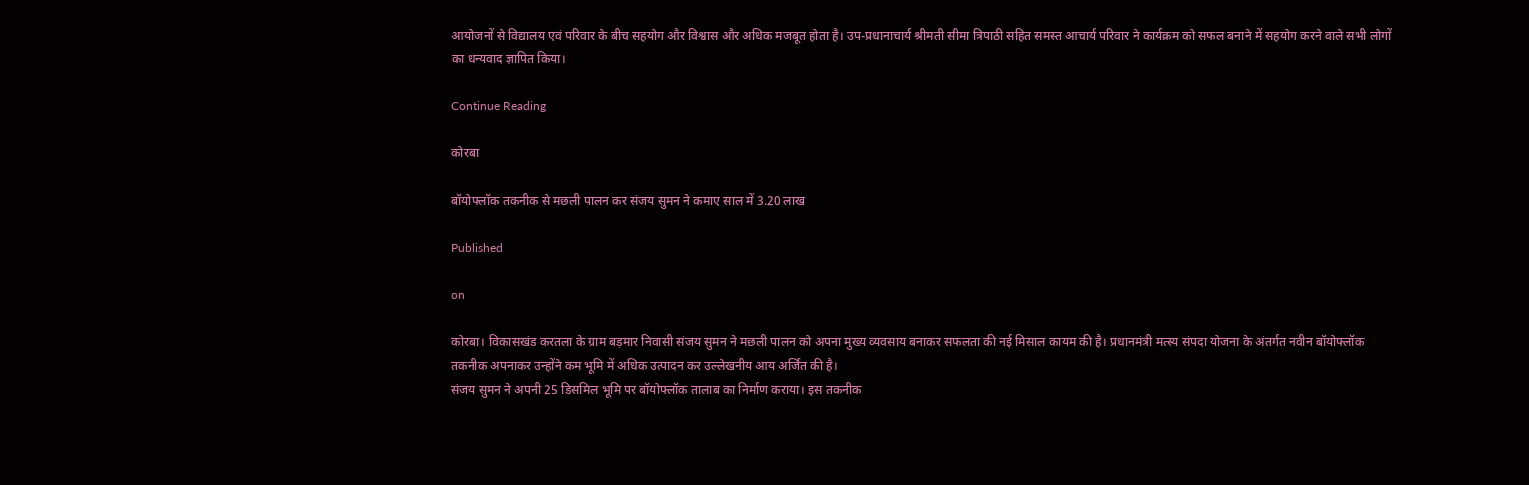आयोजनों से विद्यालय एवं परिवार के बीच सहयोग और विश्वास और अधिक मजबूत होता है। उप-प्रधानाचार्य श्रीमती सीमा त्रिपाठी सहित समस्त आचार्य परिवार ने कार्यक्रम को सफल बनाने में सहयोग करने वाले सभी लोगों का धन्यवाद ज्ञापित किया।

Continue Reading

कोरबा

बॉयोफ्लॉक तकनीक से मछली पालन कर संजय सुमन ने कमाए साल में 3.20 लाख

Published

on

कोरबा। विकासखंड करतला के ग्राम बड़मार निवासी संजय सुमन ने मछली पालन को अपना मुख्य व्यवसाय बनाकर सफलता की नई मिसाल कायम की है। प्रधानमंत्री मत्स्य संपदा योजना के अंतर्गत नवीन बॉयोफ्लॉक तकनीक अपनाकर उन्होंने कम भूमि में अधिक उत्पादन कर उल्लेखनीय आय अर्जित की है।
संजय सुमन ने अपनी 25 डिसमिल भूमि पर बॉयोफ्लॉक तालाब का निर्माण कराया। इस तकनीक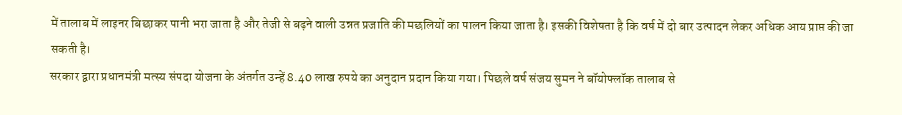में तालाब में लाइनर बिछाकर पानी भरा जाता है और तेजी से बढ़ने वाली उन्नत प्रजाति की मछलियों का पालन किया जाता है। इसकी विशेषता है कि वर्ष में दो बार उत्पादन लेकर अधिक आय प्राप्त की जा सकती है।
सरकार द्वारा प्रधानमंत्री मत्स्य संपदा योजना के अंतर्गत उन्हें 8.40 लाख रुपये का अनुदान प्रदान किया गया। पिछले वर्ष संजय सुमन ने बॉयोफ्लॉक तालाब से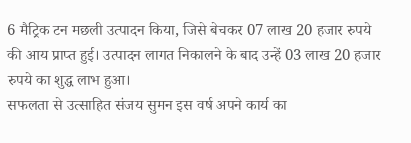6 मैट्रिक टन मछली उत्पादन किया, जिसे बेचकर 07 लाख 20 हजार रुपये की आय प्राप्त हुई। उत्पादन लागत निकालने के बाद उन्हें 03 लाख 20 हजार रुपये का शुद्ध लाभ हुआ।
सफलता से उत्साहित संजय सुमन इस वर्ष अपने कार्य का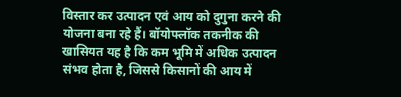विस्तार कर उत्पादन एवं आय को दुगुना करने की योजना बना रहे हैं। बॉयोफ्लॉक तकनीक की खासियत यह है कि कम भूमि में अधिक उत्पादन संभव होता है, जिससे किसानों की आय में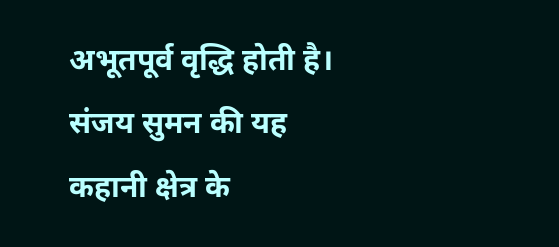अभूतपूर्व वृद्धि होती है।
संजय सुमन की यह कहानी क्षेत्र के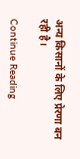अन्य किसानों के लिए प्रेरणा बन रही है।

Continue Reading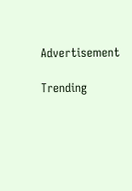Advertisement

Trending